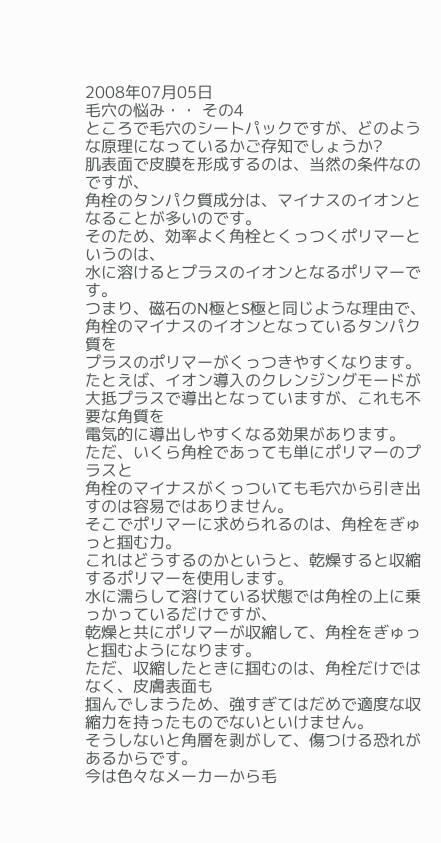2008年07月05日
毛穴の悩み・・ その4
ところで毛穴のシートパックですが、どのような原理になっているかご存知でしょうか?
肌表面で皮膜を形成するのは、当然の条件なのですが、
角栓のタンパク質成分は、マイナスのイオンとなることが多いのです。
そのため、効率よく角栓とくっつくポリマーというのは、
水に溶けるとプラスのイオンとなるポリマーです。
つまり、磁石のN極とS極と同じような理由で、
角栓のマイナスのイオンとなっているタンパク質を
プラスのポリマーがくっつきやすくなります。
たとえば、イオン導入のクレンジングモードが
大抵プラスで導出となっていますが、これも不要な角質を
電気的に導出しやすくなる効果があります。
ただ、いくら角栓であっても単にポリマーのプラスと
角栓のマイナスがくっついても毛穴から引き出すのは容易ではありません。
そこでポリマーに求められるのは、角栓をぎゅっと掴む力。
これはどうするのかというと、乾燥すると収縮するポリマーを使用します。
水に濡らして溶けている状態では角栓の上に乗っかっているだけですが、
乾燥と共にポリマーが収縮して、角栓をぎゅっと掴むようになります。
ただ、収縮したときに掴むのは、角栓だけではなく、皮膚表面も
掴んでしまうため、強すぎてはだめで適度な収縮力を持ったものでないといけません。
そうしないと角層を剥がして、傷つける恐れがあるからです。
今は色々なメーカーから毛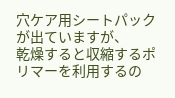穴ケア用シートパックが出ていますが、
乾燥すると収縮するポリマーを利用するの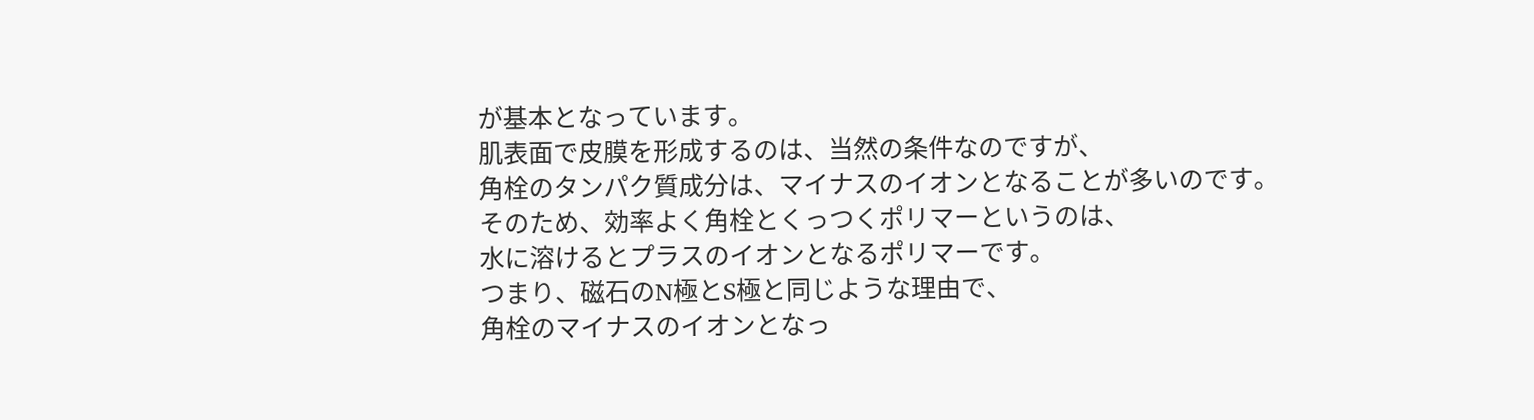が基本となっています。
肌表面で皮膜を形成するのは、当然の条件なのですが、
角栓のタンパク質成分は、マイナスのイオンとなることが多いのです。
そのため、効率よく角栓とくっつくポリマーというのは、
水に溶けるとプラスのイオンとなるポリマーです。
つまり、磁石のN極とS極と同じような理由で、
角栓のマイナスのイオンとなっ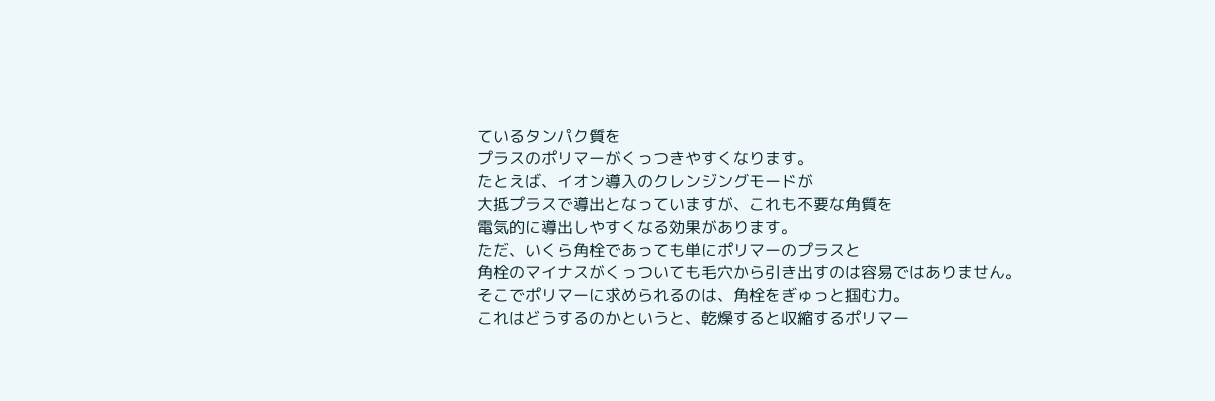ているタンパク質を
プラスのポリマーがくっつきやすくなります。
たとえば、イオン導入のクレンジングモードが
大抵プラスで導出となっていますが、これも不要な角質を
電気的に導出しやすくなる効果があります。
ただ、いくら角栓であっても単にポリマーのプラスと
角栓のマイナスがくっついても毛穴から引き出すのは容易ではありません。
そこでポリマーに求められるのは、角栓をぎゅっと掴む力。
これはどうするのかというと、乾燥すると収縮するポリマー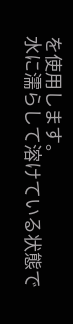を使用します。
水に濡らして溶けている状態で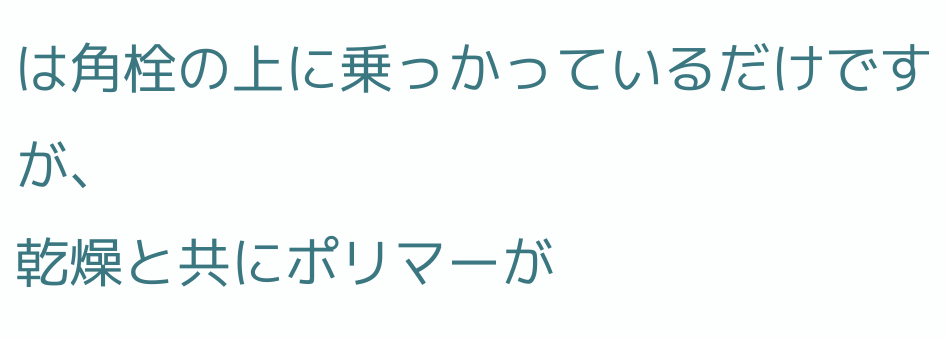は角栓の上に乗っかっているだけですが、
乾燥と共にポリマーが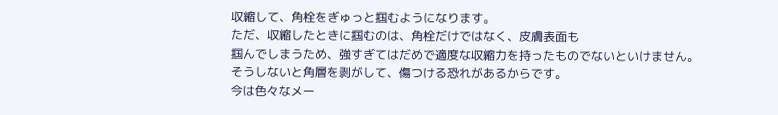収縮して、角栓をぎゅっと掴むようになります。
ただ、収縮したときに掴むのは、角栓だけではなく、皮膚表面も
掴んでしまうため、強すぎてはだめで適度な収縮力を持ったものでないといけません。
そうしないと角層を剥がして、傷つける恐れがあるからです。
今は色々なメー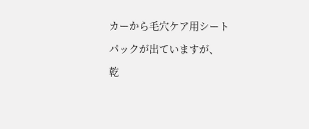カーから毛穴ケア用シートパックが出ていますが、
乾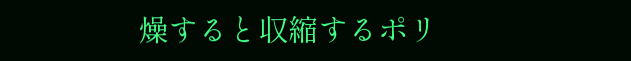燥すると収縮するポリ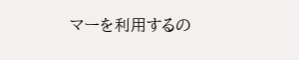マーを利用するの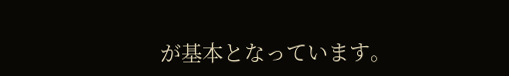が基本となっています。